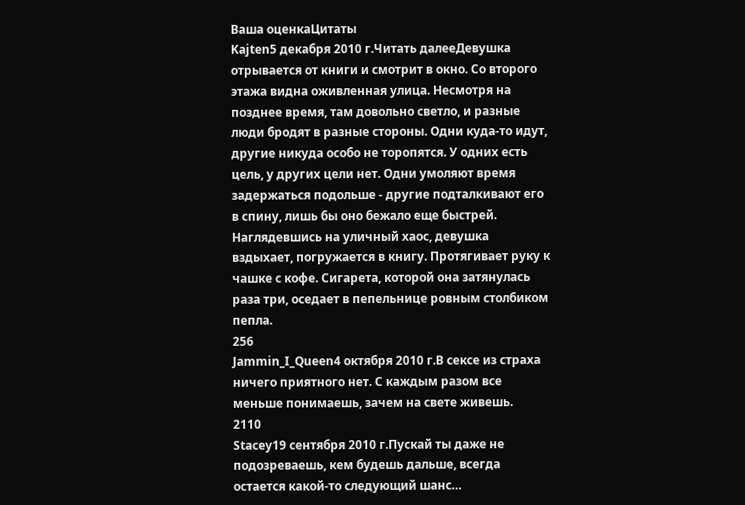Ваша оценкаЦитаты
Kajten5 декабря 2010 г.Читать далееДевушка отрывается от книги и смотрит в окно. Со второго этажа видна оживленная улица. Несмотря на позднее время, там довольно светло, и разные люди бродят в разные стороны. Одни куда-то идут, другие никуда особо не торопятся. У одних есть цель, у других цели нет. Одни умоляют время задержаться подольше - другие подталкивают его в спину, лишь бы оно бежало еще быстрей. Наглядевшись на уличный хаос, девушка вздыхает, погружается в книгу. Протягивает руку к чашке с кофе. Сигарета, которой она затянулась раза три, оседает в пепельнице ровным столбиком пепла.
256
Jammin_I_Queen4 октября 2010 г.В сексе из страха ничего приятного нет. С каждым разом все меньше понимаешь, зачем на свете живешь.
2110
Stacey19 сентября 2010 г.Пускай ты даже не подозреваешь, кем будешь дальше, всегда остается какой-то следующий шанс…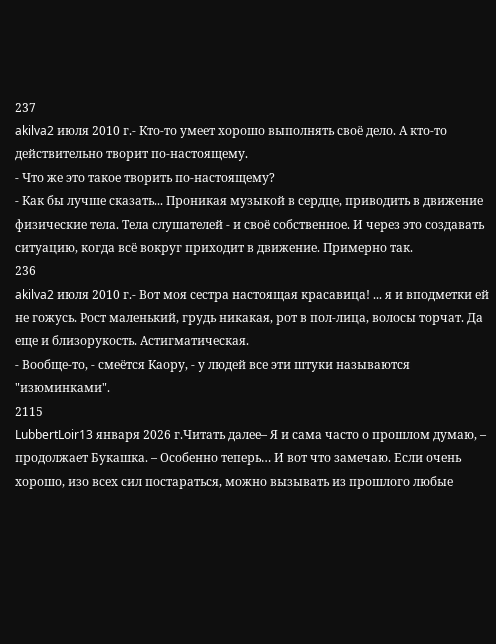237
akilva2 июля 2010 г.- Кто-то умеет хорошо выполнять своё дело. А кто-то действительно творит по-настоящему.
- Что же это такое творить по-настоящему?
- Как бы лучше сказать... Проникая музыкой в сердце, приводить в движение физические тела. Тела слушателей - и своё собственное. И через это создавать ситуацию, когда всё вокруг приходит в движение. Примерно так.
236
akilva2 июля 2010 г.- Вот моя сестра настоящая красавица! ... я и вподметки ей не гожусь. Рост маленький, грудь никакая, рот в пол-лица, волосы торчат. Да еще и близорукость. Астигматическая.
- Вообще-то, - смеётся Каору, - у людей все эти штуки называются "изюминками".
2115
LubbertLoir13 января 2026 г.Читать далее– Я и сама часто о прошлом думаю, – продолжает Букашка. – Особенно теперь… И вот что замечаю. Если очень хорошо, изо всех сил постараться, можно вызывать из прошлого любые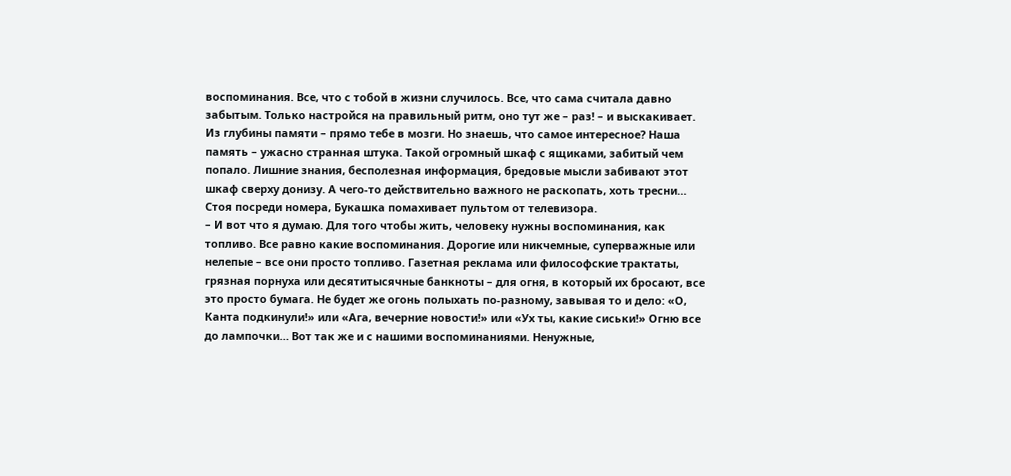воспоминания. Все, что с тобой в жизни случилось. Все, что сама считала давно забытым. Только настройся на правильный ритм, оно тут же – раз! – и выскакивает. Из глубины памяти – прямо тебе в мозги. Но знаешь, что самое интересное? Наша память – ужасно странная штука. Такой огромный шкаф с ящиками, забитый чем попало. Лишние знания, бесполезная информация, бредовые мысли забивают этот шкаф сверху донизу. А чего-то действительно важного не раскопать, хоть тресни…
Стоя посреди номера, Букашка помахивает пультом от телевизора.
– И вот что я думаю. Для того чтобы жить, человеку нужны воспоминания, как топливо. Все равно какие воспоминания. Дорогие или никчемные, суперважные или нелепые – все они просто топливо. Газетная реклама или философские трактаты, грязная порнуха или десятитысячные банкноты – для огня, в который их бросают, все это просто бумага. Не будет же огонь полыхать по-разному, завывая то и дело: «О, Канта подкинули!» или «Ага, вечерние новости!» или «Ух ты, какие сиськи!» Огню все до лампочки… Вот так же и с нашими воспоминаниями. Ненужные,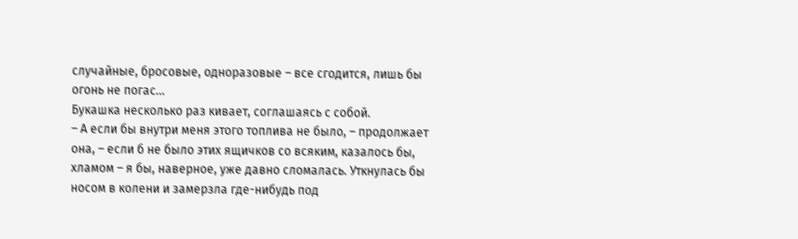случайные, бросовые, одноразовые – все сгодится, лишь бы огонь не погас…
Букашка несколько раз кивает, соглашаясь с собой.
– А если бы внутри меня этого топлива не было, – продолжает она, – если б не было этих ящичков со всяким, казалось бы, хламом – я бы, наверное, уже давно сломалась. Уткнулась бы носом в колени и замерзла где-нибудь под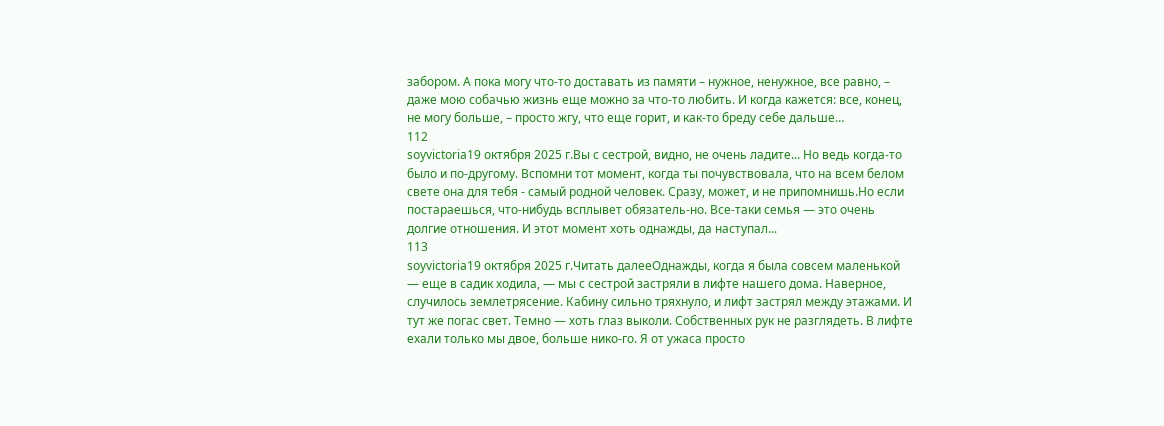забором. А пока могу что-то доставать из памяти – нужное, ненужное, все равно, – даже мою собачью жизнь еще можно за что-то любить. И когда кажется: все, конец, не могу больше, – просто жгу, что еще горит, и как-то бреду себе дальше…
112
soyvictoria19 октября 2025 г.Вы с сестрой, видно, не очень ладите... Но ведь когда-то было и по-другому. Вспомни тот момент, когда ты почувствовала, что на всем белом свете она для тебя - самый родной человек. Сразу, может, и не припомнишь.Но если постараешься, что-нибудь всплывет обязатель-но. Все-таки семья — это очень долгие отношения. И этот момент хоть однажды, да наступал...
113
soyvictoria19 октября 2025 г.Читать далееОднажды, когда я была совсем маленькой — еще в садик ходила, — мы с сестрой застряли в лифте нашего дома. Наверное, случилось землетрясение. Кабину сильно тряхнуло, и лифт застрял между этажами. И тут же погас свет. Темно — хоть глаз выколи. Собственных рук не разглядеть. В лифте ехали только мы двое, больше нико-го. Я от ужаса просто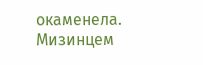окаменела. Мизинцем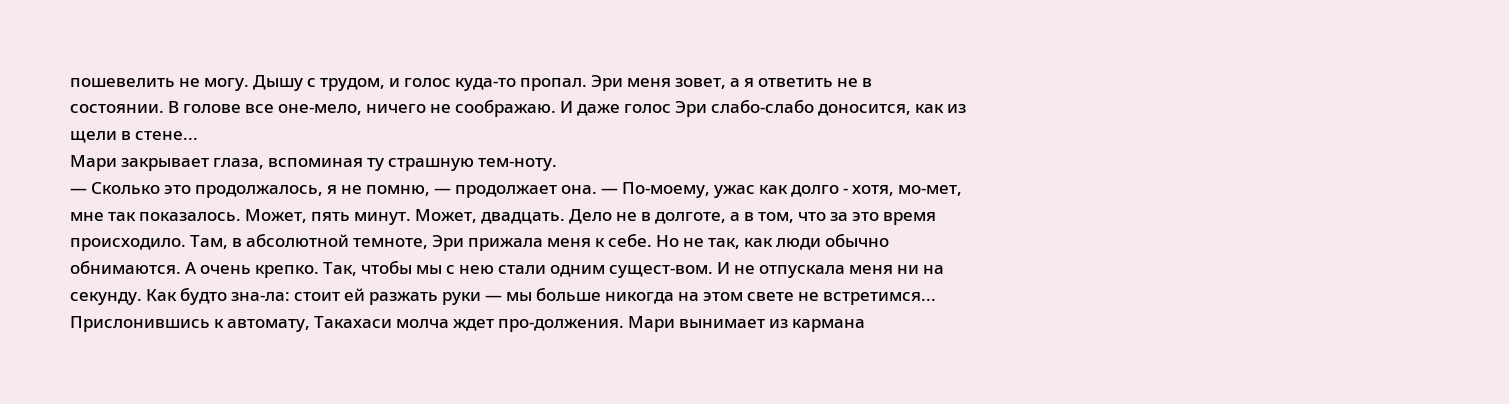пошевелить не могу. Дышу с трудом, и голос куда-то пропал. Эри меня зовет, а я ответить не в состоянии. В голове все оне-мело, ничего не соображаю. И даже голос Эри слабо-слабо доносится, как из щели в стене...
Мари закрывает глаза, вспоминая ту страшную тем-ноту.
— Сколько это продолжалось, я не помню, — продолжает она. — По-моему, ужас как долго - хотя, мо-мет, мне так показалось. Может, пять минут. Может, двадцать. Дело не в долготе, а в том, что за это время происходило. Там, в абсолютной темноте, Эри прижала меня к себе. Но не так, как люди обычно обнимаются. А очень крепко. Так, чтобы мы с нею стали одним сущест-вом. И не отпускала меня ни на секунду. Как будто зна-ла: стоит ей разжать руки — мы больше никогда на этом свете не встретимся...
Прислонившись к автомату, Такахаси молча ждет про-должения. Мари вынимает из кармана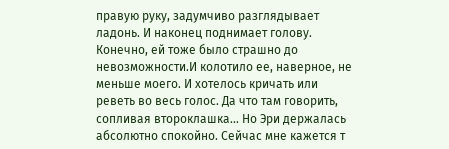правую руку, задумчиво разглядывает ладонь. И наконец поднимает голову.
Конечно, ей тоже было страшно до невозможности.И колотило ее, наверное, не меньше моего. И хотелось кричать или реветь во весь голос. Да что там говорить, сопливая второклашка... Но Эри держалась абсолютно спокойно. Сейчас мне кажется т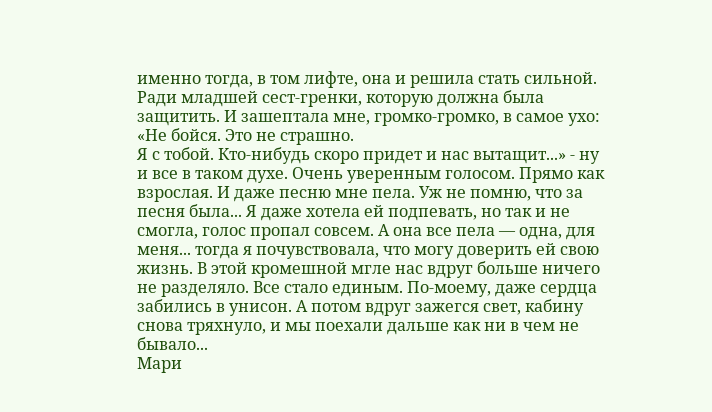именно тогда, в том лифте, она и решила стать сильной. Ради младшей сест-гренки, которую должна была защитить. И зашептала мне, громко-громко, в самое ухо: «Не бойся. Это не страшно.
Я с тобой. Кто-нибудь скоро придет и нас вытащит...» - ну и все в таком духе. Очень уверенным голосом. Прямо как взрослая. И даже песню мне пела. Уж не помню, что за песня была... Я даже хотела ей подпевать, но так и не смогла, голос пропал совсем. А она все пела — одна, для меня... тогда я почувствовала, что могу доверить ей свою жизнь. В этой кромешной мгле нас вдруг больше ничего не разделяло. Все стало единым. По-моему, даже сердца забились в унисон. А потом вдруг зажегся свет, кабину снова тряхнуло, и мы поехали дальше как ни в чем не бывало...
Мари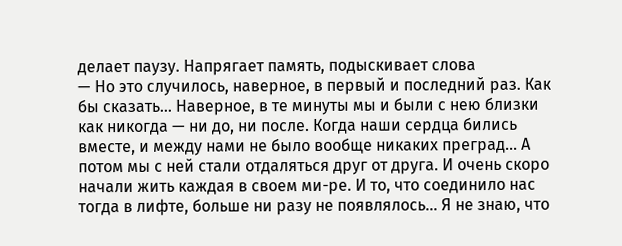делает паузу. Напрягает память, подыскивает слова
— Но это случилось, наверное, в первый и последний раз. Как бы сказать... Наверное, в те минуты мы и были с нею близки как никогда — ни до, ни после. Когда наши сердца бились вместе, и между нами не было вообще никаких преград... А потом мы с ней стали отдаляться друг от друга. И очень скоро начали жить каждая в своем ми-ре. И то, что соединило нас тогда в лифте, больше ни разу не появлялось... Я не знаю, что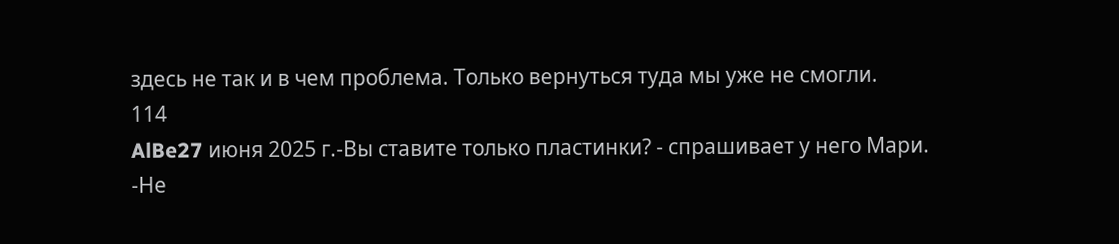здесь не так и в чем проблема. Только вернуться туда мы уже не смогли.
114
AlBe27 июня 2025 г.-Вы ставите только пластинки? - спрашивает у него Мари.
-Не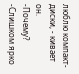люблю компакт-диски, - кивает он.
-Почему?
-Слишком ярко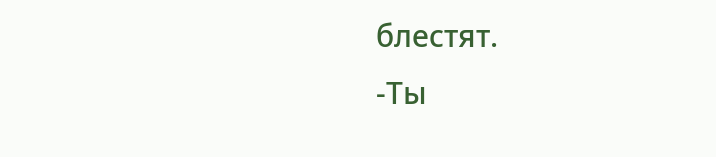блестят.
-Ты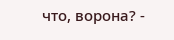что, ворона? -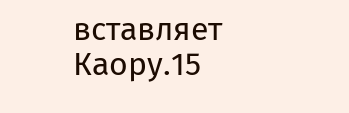вставляет Каору.15